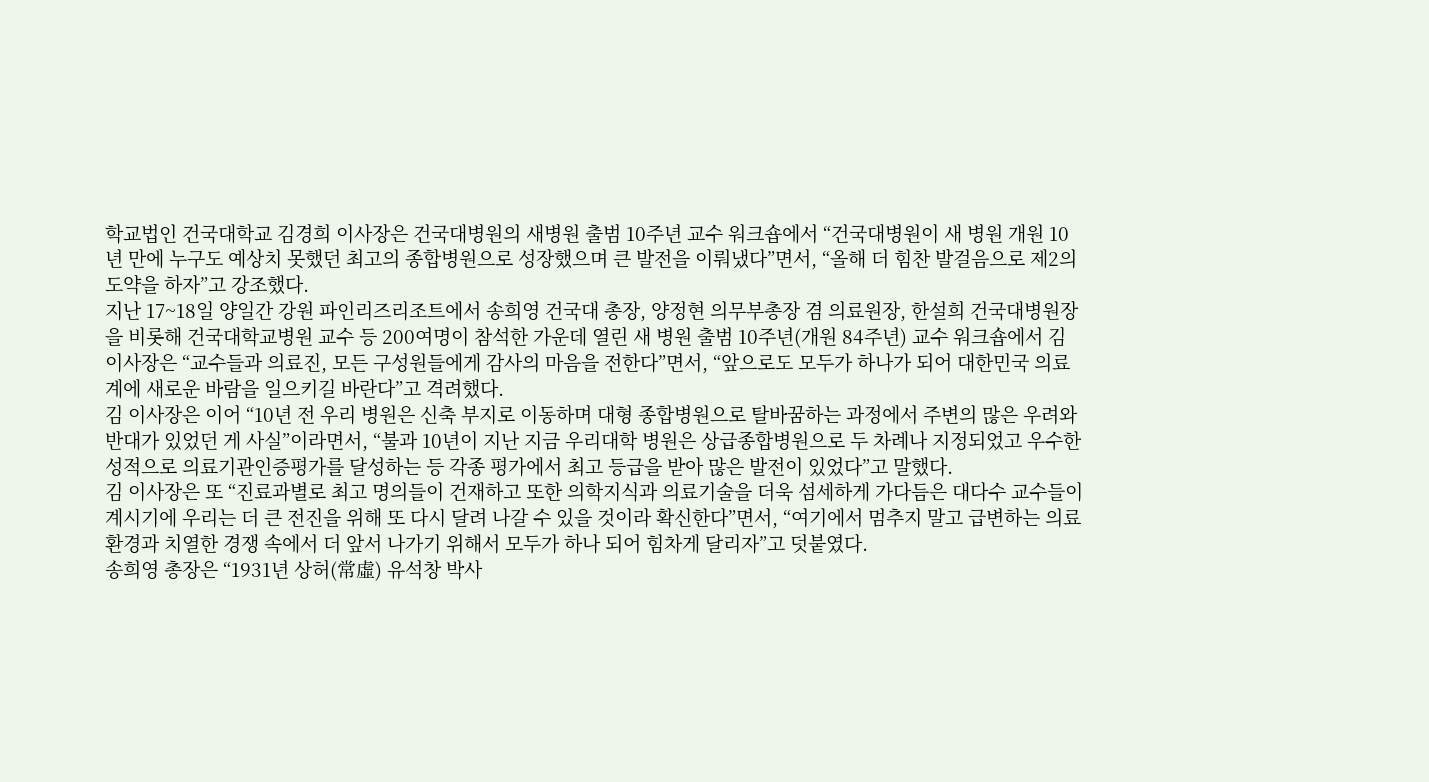학교법인 건국대학교 김경희 이사장은 건국대병원의 새병원 출범 10주년 교수 워크숍에서 “건국대병원이 새 병원 개원 10년 만에 누구도 예상치 못했던 최고의 종합병원으로 성장했으며 큰 발전을 이뤄냈다”면서, “올해 더 힘찬 발걸음으로 제2의 도약을 하자”고 강조했다.
지난 17~18일 양일간 강원 파인리즈리조트에서 송희영 건국대 총장, 양정현 의무부총장 겸 의료원장, 한설희 건국대병원장을 비롯해 건국대학교병원 교수 등 200여명이 참석한 가운데 열린 새 병원 출범 10주년(개원 84주년) 교수 워크숍에서 김 이사장은 “교수들과 의료진, 모든 구성원들에게 감사의 마음을 전한다”면서, “앞으로도 모두가 하나가 되어 대한민국 의료계에 새로운 바람을 일으키길 바란다”고 격려했다.
김 이사장은 이어 “10년 전 우리 병원은 신축 부지로 이동하며 대형 종합병원으로 탈바꿈하는 과정에서 주변의 많은 우려와 반대가 있었던 게 사실”이라면서, “불과 10년이 지난 지금 우리대학 병원은 상급종합병원으로 두 차례나 지정되었고 우수한 성적으로 의료기관인증평가를 달성하는 등 각종 평가에서 최고 등급을 받아 많은 발전이 있었다”고 말했다.
김 이사장은 또 “진료과별로 최고 명의들이 건재하고 또한 의학지식과 의료기술을 더욱 섬세하게 가다듬은 대다수 교수들이 계시기에 우리는 더 큰 전진을 위해 또 다시 달려 나갈 수 있을 것이라 확신한다”면서, “여기에서 멈추지 말고 급변하는 의료 환경과 치열한 경쟁 속에서 더 앞서 나가기 위해서 모두가 하나 되어 힘차게 달리자”고 덧붙였다.
송희영 총장은 “1931년 상허(常虛) 유석창 박사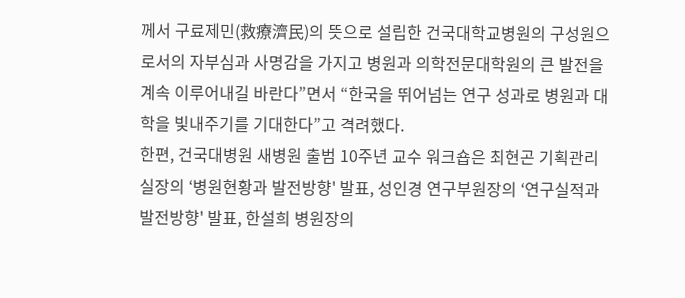께서 구료제민(救療濟民)의 뜻으로 설립한 건국대학교병원의 구성원으로서의 자부심과 사명감을 가지고 병원과 의학전문대학원의 큰 발전을 계속 이루어내길 바란다”면서 “한국을 뛰어넘는 연구 성과로 병원과 대학을 빛내주기를 기대한다”고 격려했다.
한편, 건국대병원 새병원 출범 10주년 교수 워크숍은 최현곤 기획관리실장의 ‘병원현황과 발전방향' 발표, 성인경 연구부원장의 ‘연구실적과 발전방향' 발표, 한설희 병원장의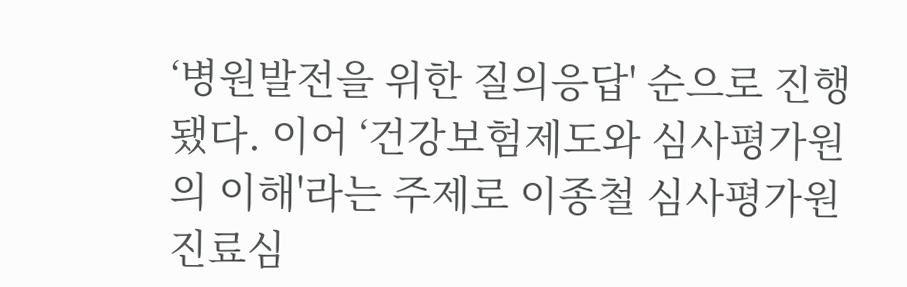‘병원발전을 위한 질의응답' 순으로 진행됐다. 이어 ‘건강보험제도와 심사평가원의 이해'라는 주제로 이종철 심사평가원 진료심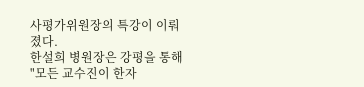사평가위원장의 특강이 이뤄졌다.
한설희 병원장은 강평을 통해 "모든 교수진이 한자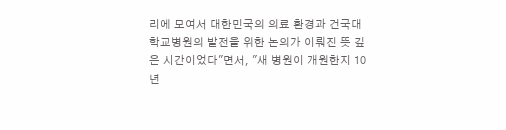리에 모여서 대한민국의 의료 환경과 건국대학교병원의 발전을 위한 논의가 이뤄진 뜻 깊은 시간이었다"면서, "새 병원이 개원한지 10년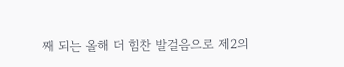째 되는 올해 더 힘찬 발걸음으로 제2의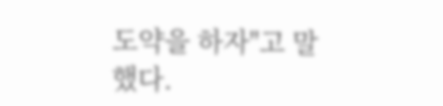도약을 하자"고 말했다.